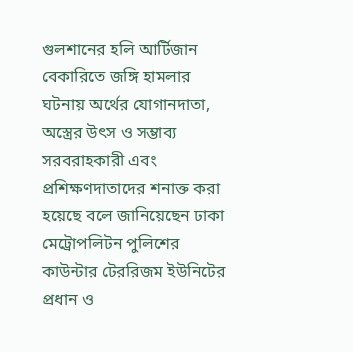গুলশানের হলি আর্টিজান বেকারিতে জঙ্গি হামলার ঘটনায় অর্থের যোগানদাতা, অস্ত্রের উৎস ও সম্ভাব্য সরবরাহকারী এবং প্রশিক্ষণদাতাদের শনাক্ত করা হয়েছে বলে জানিয়েছেন ঢাকা মেট্রোপলিটন পুলিশের কাউন্টার টেররিজম ইউনিটের প্রধান ও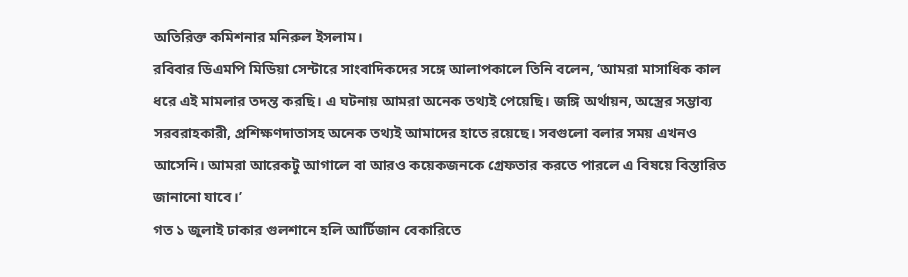অতিরিক্ত কমিশনার মনিরুল ইসলাম।
রবিবার ডিএমপি মিডিয়া সেন্টারে সাংবাদিকদের সঙ্গে আলাপকালে তিনি বলেন, ‘আমরা মাসাধিক কাল ধরে এই মামলার তদন্ত করছি। এ ঘটনায় আমরা অনেক তথ্যই পেয়েছি। জঙ্গি অর্থায়ন, অস্ত্রের সম্ভাব্য সরবরাহকারী, প্রশিক্ষণদাতাসহ অনেক তথ্যই আমাদের হাতে রয়েছে। সবগুলো বলার সময় এখনও আসেনি। আমরা আরেকটু আগালে বা আরও কয়েকজনকে গ্রেফতার করতে পারলে এ বিষয়ে বিস্তারিত জানানো যাবে।’
গত ১ জুলাই ঢাকার গুলশানে হলি আর্টিজান বেকারিতে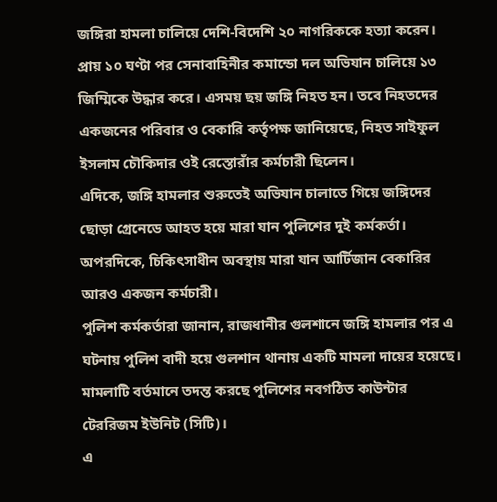জঙ্গিরা হামলা চালিয়ে দেশি-বিদেশি ২০ নাগরিককে হত্যা করেন। প্রায় ১০ ঘণ্টা পর সেনাবাহিনীর কমান্ডো দল অভিযান চালিয়ে ১৩ জিম্মিকে উদ্ধার করে। এসময় ছয় জঙ্গি নিহত হন। তবে নিহতদের একজনের পরিবার ও বেকারি কর্তৃপক্ষ জানিয়েছে, নিহত সাইফুল ইসলাম চৌকিদার ওই রেস্তোরাঁর কর্মচারী ছিলেন।
এদিকে, জঙ্গি হামলার শুরুতেই অভিযান চালাতে গিয়ে জঙ্গিদের ছোড়া গ্রেনেডে আহত হয়ে মারা যান পুলিশের দুই কর্মকর্তা। অপরদিকে, চিকিৎসাধীন অবস্থায় মারা যান আর্টিজান বেকারির আরও একজন কর্মচারী।
পুলিশ কর্মকর্তারা জানান, রাজধানীর গুলশানে জঙ্গি হামলার পর এ ঘটনায় পুলিশ বাদী হয়ে গুলশান থানায় একটি মামলা দায়ের হয়েছে। মামলাটি বর্তমানে তদন্ত করছে পুলিশের নবগঠিত কাউন্টার টেররিজম ইউনিট (সিটি)।
এ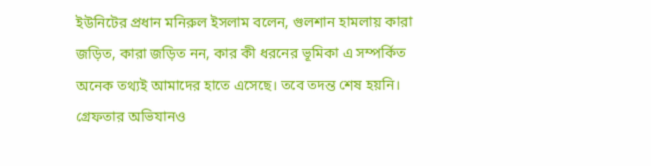ইউনিটের প্রধান মনিরুল ইসলাম বলেন, গুলশান হামলায় কারা জড়িত, কারা জড়িত নন, কার কী ধরনের ভূমিকা এ সম্পর্কিত অনেক তথ্যই আমাদের হাতে এসেছে। তবে তদন্ত শেষ হয়নি। গ্রেফতার অভিযানও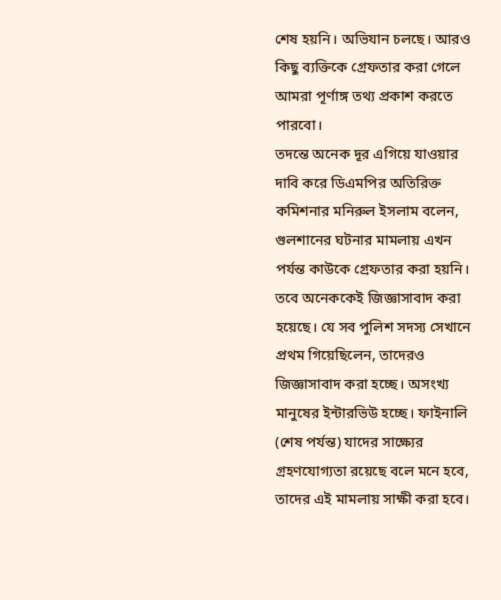শেষ হয়নি। অভিযান চলছে। আরও কিছু ব্যক্তিকে গ্রেফতার করা গেলে আমরা পূর্ণাঙ্গ তথ্য প্রকাশ করতে পারবো।
তদন্তে অনেক দূর এগিয়ে যাওয়ার দাবি করে ডিএমপির অতিরিক্ত কমিশনার মনিরুল ইসলাম বলেন, গুলশানের ঘটনার মামলায় এখন পর্যন্ত কাউকে গ্রেফতার করা হয়নি। তবে অনেককেই জিজ্ঞাসাবাদ করা হয়েছে। যে সব পুলিশ সদস্য সেখানে প্রথম গিয়েছিলেন, তাদেরও জিজ্ঞাসাবাদ করা হচ্ছে। অসংখ্য মানুষের ইন্টারভিউ হচ্ছে। ফাইনালি (শেষ পর্যন্ত) যাদের সাক্ষ্যের গ্রহণযোগ্যতা রয়েছে বলে মনে হবে, তাদের এই মামলায় সাক্ষী করা হবে।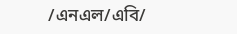/এনএল/এবি/